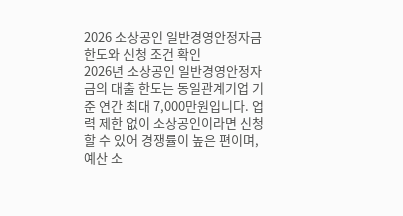2026 소상공인 일반경영안정자금 한도와 신청 조건 확인
2026년 소상공인 일반경영안정자금의 대출 한도는 동일관계기업 기준 연간 최대 7,000만원입니다. 업력 제한 없이 소상공인이라면 신청할 수 있어 경쟁률이 높은 편이며, 예산 소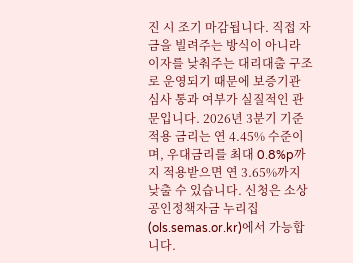진 시 조기 마감됩니다. 직접 자금을 빌려주는 방식이 아니라 이자를 낮춰주는 대리대출 구조로 운영되기 때문에 보증기관 심사 통과 여부가 실질적인 관문입니다. 2026년 3분기 기준 적용 금리는 연 4.45% 수준이며, 우대금리를 최대 0.8%p까지 적용받으면 연 3.65%까지 낮출 수 있습니다. 신청은 소상공인정책자금 누리집(ols.semas.or.kr)에서 가능합니다.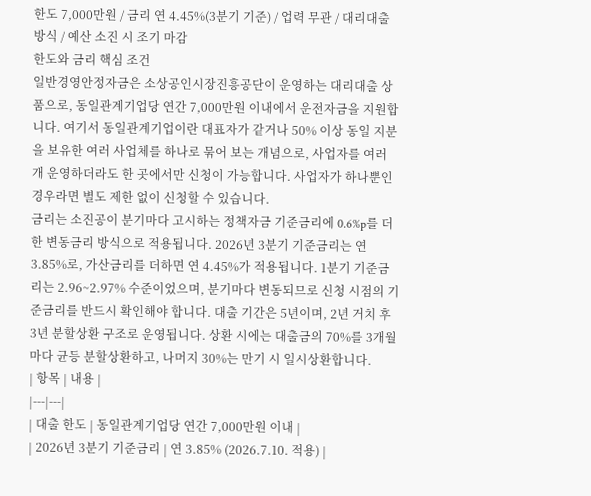한도 7,000만원 / 금리 연 4.45%(3분기 기준) / 업력 무관 / 대리대출 방식 / 예산 소진 시 조기 마감
한도와 금리 핵심 조건
일반경영안정자금은 소상공인시장진흥공단이 운영하는 대리대출 상품으로, 동일관계기업당 연간 7,000만원 이내에서 운전자금을 지원합니다. 여기서 동일관계기업이란 대표자가 같거나 50% 이상 동일 지분을 보유한 여러 사업체를 하나로 묶어 보는 개념으로, 사업자를 여러 개 운영하더라도 한 곳에서만 신청이 가능합니다. 사업자가 하나뿐인 경우라면 별도 제한 없이 신청할 수 있습니다.
금리는 소진공이 분기마다 고시하는 정책자금 기준금리에 0.6%p를 더한 변동금리 방식으로 적용됩니다. 2026년 3분기 기준금리는 연 3.85%로, 가산금리를 더하면 연 4.45%가 적용됩니다. 1분기 기준금리는 2.96~2.97% 수준이었으며, 분기마다 변동되므로 신청 시점의 기준금리를 반드시 확인해야 합니다. 대출 기간은 5년이며, 2년 거치 후 3년 분할상환 구조로 운영됩니다. 상환 시에는 대출금의 70%를 3개월마다 균등 분할상환하고, 나머지 30%는 만기 시 일시상환합니다.
| 항목 | 내용 |
|---|---|
| 대출 한도 | 동일관계기업당 연간 7,000만원 이내 |
| 2026년 3분기 기준금리 | 연 3.85% (2026.7.10. 적용) |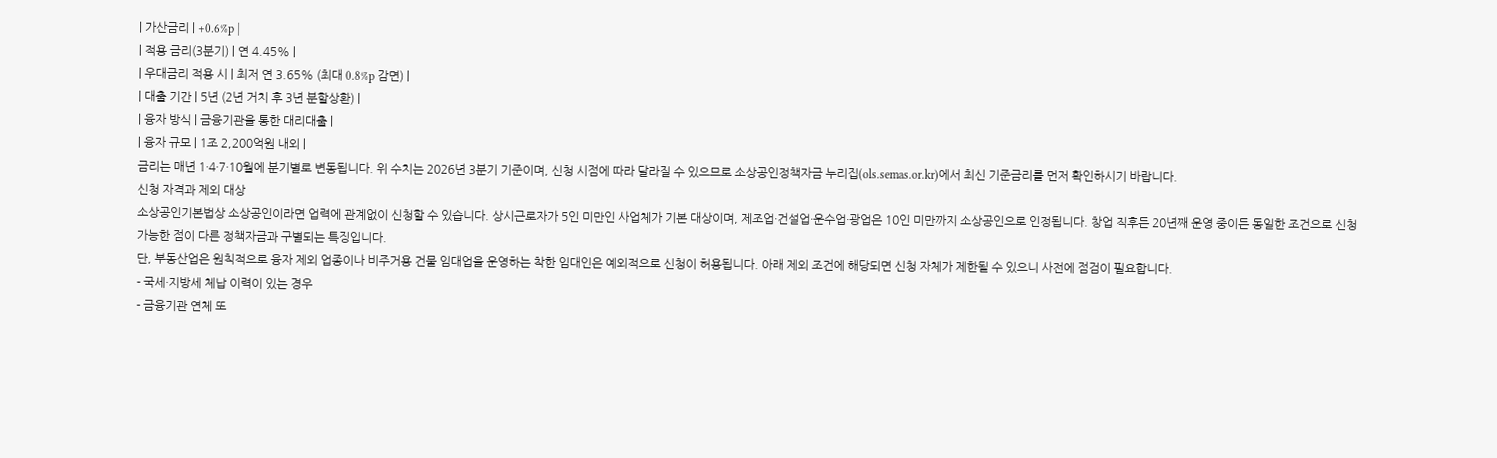| 가산금리 | +0.6%p |
| 적용 금리(3분기) | 연 4.45% |
| 우대금리 적용 시 | 최저 연 3.65% (최대 0.8%p 감면) |
| 대출 기간 | 5년 (2년 거치 후 3년 분할상환) |
| 융자 방식 | 금융기관을 통한 대리대출 |
| 융자 규모 | 1조 2,200억원 내외 |
금리는 매년 1·4·7·10월에 분기별로 변동됩니다. 위 수치는 2026년 3분기 기준이며, 신청 시점에 따라 달라질 수 있으므로 소상공인정책자금 누리집(ols.semas.or.kr)에서 최신 기준금리를 먼저 확인하시기 바랍니다.
신청 자격과 제외 대상
소상공인기본법상 소상공인이라면 업력에 관계없이 신청할 수 있습니다. 상시근로자가 5인 미만인 사업체가 기본 대상이며, 제조업·건설업·운수업·광업은 10인 미만까지 소상공인으로 인정됩니다. 창업 직후든 20년째 운영 중이든 동일한 조건으로 신청 가능한 점이 다른 정책자금과 구별되는 특징입니다.
단, 부동산업은 원칙적으로 융자 제외 업종이나 비주거용 건물 임대업을 운영하는 착한 임대인은 예외적으로 신청이 허용됩니다. 아래 제외 조건에 해당되면 신청 자체가 제한될 수 있으니 사전에 점검이 필요합니다.
- 국세·지방세 체납 이력이 있는 경우
- 금융기관 연체 또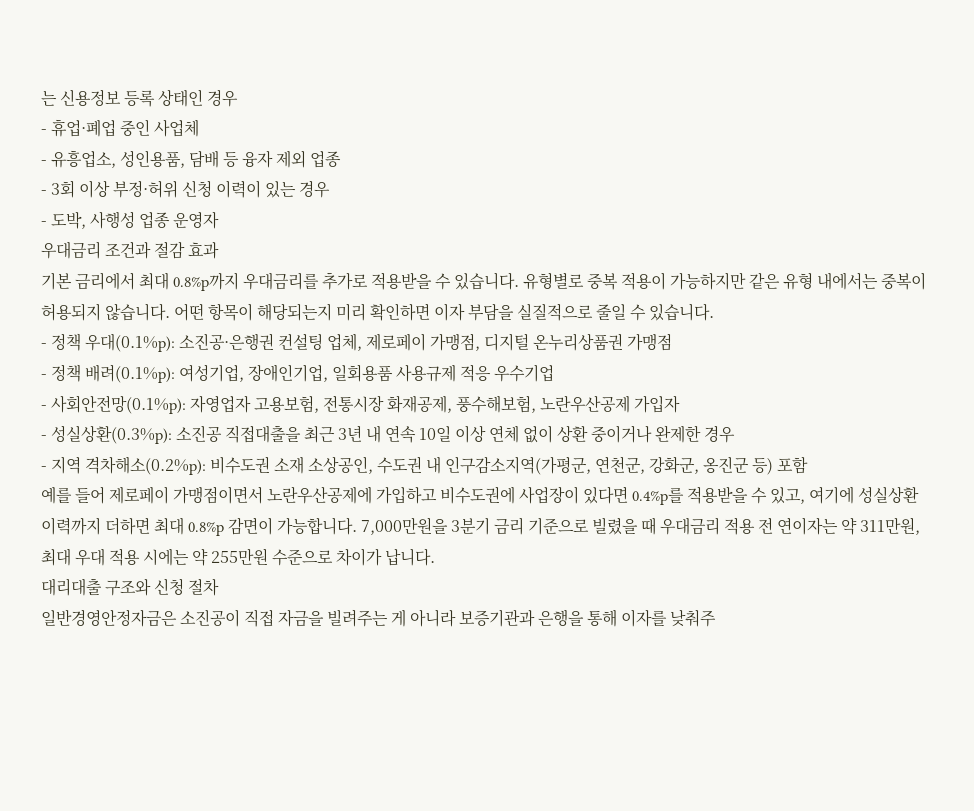는 신용정보 등록 상태인 경우
- 휴업·폐업 중인 사업체
- 유흥업소, 성인용품, 담배 등 융자 제외 업종
- 3회 이상 부정·허위 신청 이력이 있는 경우
- 도박, 사행성 업종 운영자
우대금리 조건과 절감 효과
기본 금리에서 최대 0.8%p까지 우대금리를 추가로 적용받을 수 있습니다. 유형별로 중복 적용이 가능하지만 같은 유형 내에서는 중복이 허용되지 않습니다. 어떤 항목이 해당되는지 미리 확인하면 이자 부담을 실질적으로 줄일 수 있습니다.
- 정책 우대(0.1%p): 소진공·은행권 컨설팅 업체, 제로페이 가맹점, 디지털 온누리상품권 가맹점
- 정책 배려(0.1%p): 여성기업, 장애인기업, 일회용품 사용규제 적응 우수기업
- 사회안전망(0.1%p): 자영업자 고용보험, 전통시장 화재공제, 풍수해보험, 노란우산공제 가입자
- 성실상환(0.3%p): 소진공 직접대출을 최근 3년 내 연속 10일 이상 연체 없이 상환 중이거나 완제한 경우
- 지역 격차해소(0.2%p): 비수도권 소재 소상공인, 수도권 내 인구감소지역(가평군, 연천군, 강화군, 옹진군 등) 포함
예를 들어 제로페이 가맹점이면서 노란우산공제에 가입하고 비수도권에 사업장이 있다면 0.4%p를 적용받을 수 있고, 여기에 성실상환 이력까지 더하면 최대 0.8%p 감면이 가능합니다. 7,000만원을 3분기 금리 기준으로 빌렸을 때 우대금리 적용 전 연이자는 약 311만원, 최대 우대 적용 시에는 약 255만원 수준으로 차이가 납니다.
대리대출 구조와 신청 절차
일반경영안정자금은 소진공이 직접 자금을 빌려주는 게 아니라 보증기관과 은행을 통해 이자를 낮춰주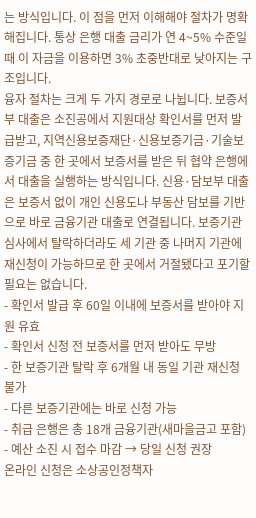는 방식입니다. 이 점을 먼저 이해해야 절차가 명확해집니다. 통상 은행 대출 금리가 연 4~5% 수준일 때 이 자금을 이용하면 3% 초중반대로 낮아지는 구조입니다.
융자 절차는 크게 두 가지 경로로 나뉩니다. 보증서부 대출은 소진공에서 지원대상 확인서를 먼저 발급받고, 지역신용보증재단·신용보증기금·기술보증기금 중 한 곳에서 보증서를 받은 뒤 협약 은행에서 대출을 실행하는 방식입니다. 신용·담보부 대출은 보증서 없이 개인 신용도나 부동산 담보를 기반으로 바로 금융기관 대출로 연결됩니다. 보증기관 심사에서 탈락하더라도 세 기관 중 나머지 기관에 재신청이 가능하므로 한 곳에서 거절됐다고 포기할 필요는 없습니다.
- 확인서 발급 후 60일 이내에 보증서를 받아야 지원 유효
- 확인서 신청 전 보증서를 먼저 받아도 무방
- 한 보증기관 탈락 후 6개월 내 동일 기관 재신청 불가
- 다른 보증기관에는 바로 신청 가능
- 취급 은행은 총 18개 금융기관(새마을금고 포함)
- 예산 소진 시 접수 마감 → 당일 신청 권장
온라인 신청은 소상공인정책자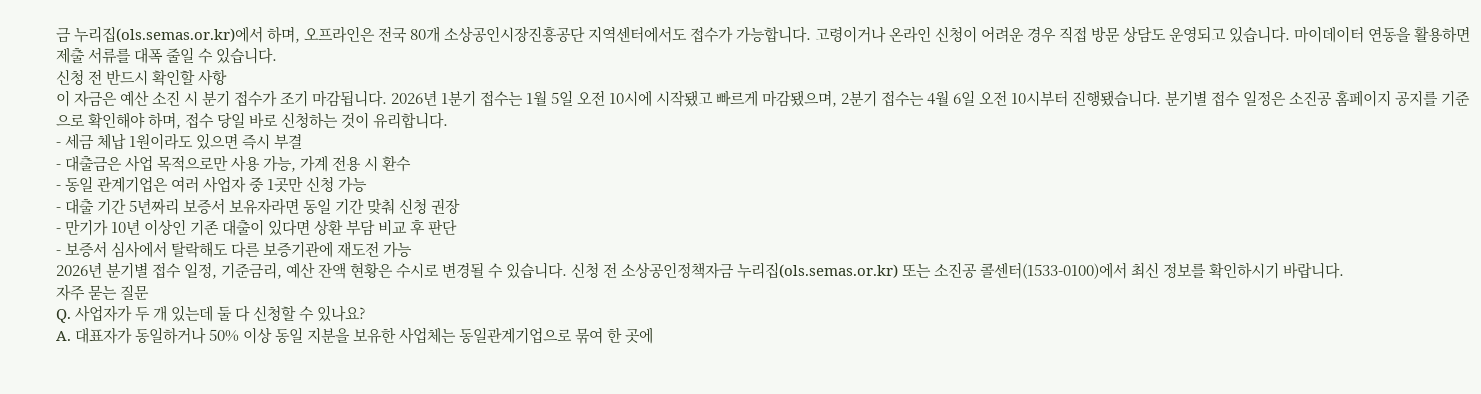금 누리집(ols.semas.or.kr)에서 하며, 오프라인은 전국 80개 소상공인시장진흥공단 지역센터에서도 접수가 가능합니다. 고령이거나 온라인 신청이 어려운 경우 직접 방문 상담도 운영되고 있습니다. 마이데이터 연동을 활용하면 제출 서류를 대폭 줄일 수 있습니다.
신청 전 반드시 확인할 사항
이 자금은 예산 소진 시 분기 접수가 조기 마감됩니다. 2026년 1분기 접수는 1월 5일 오전 10시에 시작됐고 빠르게 마감됐으며, 2분기 접수는 4월 6일 오전 10시부터 진행됐습니다. 분기별 접수 일정은 소진공 홈페이지 공지를 기준으로 확인해야 하며, 접수 당일 바로 신청하는 것이 유리합니다.
- 세금 체납 1원이라도 있으면 즉시 부결
- 대출금은 사업 목적으로만 사용 가능, 가계 전용 시 환수
- 동일 관계기업은 여러 사업자 중 1곳만 신청 가능
- 대출 기간 5년짜리 보증서 보유자라면 동일 기간 맞춰 신청 권장
- 만기가 10년 이상인 기존 대출이 있다면 상환 부담 비교 후 판단
- 보증서 심사에서 탈락해도 다른 보증기관에 재도전 가능
2026년 분기별 접수 일정, 기준금리, 예산 잔액 현황은 수시로 변경될 수 있습니다. 신청 전 소상공인정책자금 누리집(ols.semas.or.kr) 또는 소진공 콜센터(1533-0100)에서 최신 정보를 확인하시기 바랍니다.
자주 묻는 질문
Q. 사업자가 두 개 있는데 둘 다 신청할 수 있나요?
A. 대표자가 동일하거나 50% 이상 동일 지분을 보유한 사업체는 동일관계기업으로 묶여 한 곳에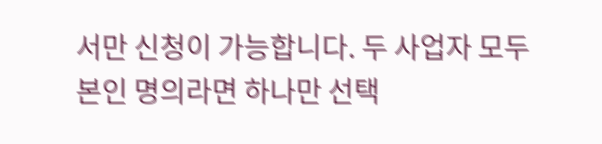서만 신청이 가능합니다. 두 사업자 모두 본인 명의라면 하나만 선택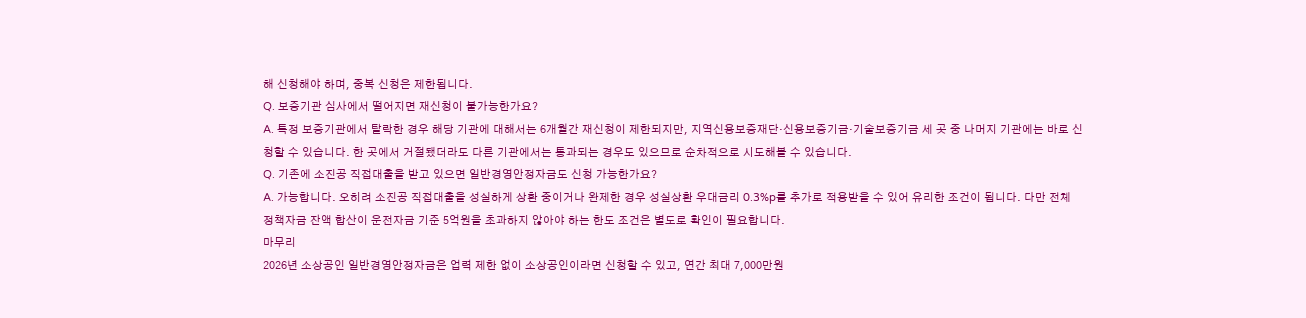해 신청해야 하며, 중복 신청은 제한됩니다.
Q. 보증기관 심사에서 떨어지면 재신청이 불가능한가요?
A. 특정 보증기관에서 탈락한 경우 해당 기관에 대해서는 6개월간 재신청이 제한되지만, 지역신용보증재단·신용보증기금·기술보증기금 세 곳 중 나머지 기관에는 바로 신청할 수 있습니다. 한 곳에서 거절됐더라도 다른 기관에서는 통과되는 경우도 있으므로 순차적으로 시도해볼 수 있습니다.
Q. 기존에 소진공 직접대출을 받고 있으면 일반경영안정자금도 신청 가능한가요?
A. 가능합니다. 오히려 소진공 직접대출을 성실하게 상환 중이거나 완제한 경우 성실상환 우대금리 0.3%p를 추가로 적용받을 수 있어 유리한 조건이 됩니다. 다만 전체 정책자금 잔액 합산이 운전자금 기준 5억원을 초과하지 않아야 하는 한도 조건은 별도로 확인이 필요합니다.
마무리
2026년 소상공인 일반경영안정자금은 업력 제한 없이 소상공인이라면 신청할 수 있고, 연간 최대 7,000만원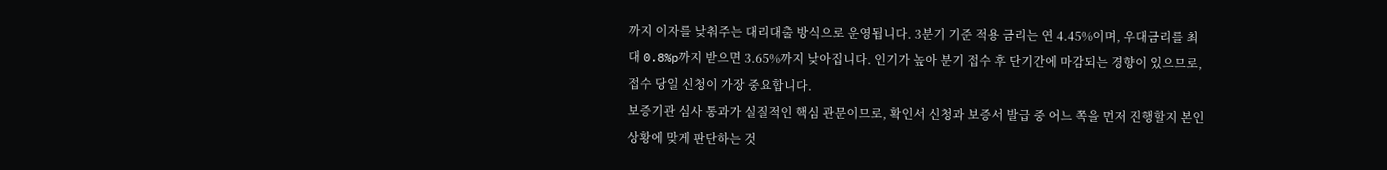까지 이자를 낮춰주는 대리대출 방식으로 운영됩니다. 3분기 기준 적용 금리는 연 4.45%이며, 우대금리를 최대 0.8%p까지 받으면 3.65%까지 낮아집니다. 인기가 높아 분기 접수 후 단기간에 마감되는 경향이 있으므로, 접수 당일 신청이 가장 중요합니다.
보증기관 심사 통과가 실질적인 핵심 관문이므로, 확인서 신청과 보증서 발급 중 어느 쪽을 먼저 진행할지 본인 상황에 맞게 판단하는 것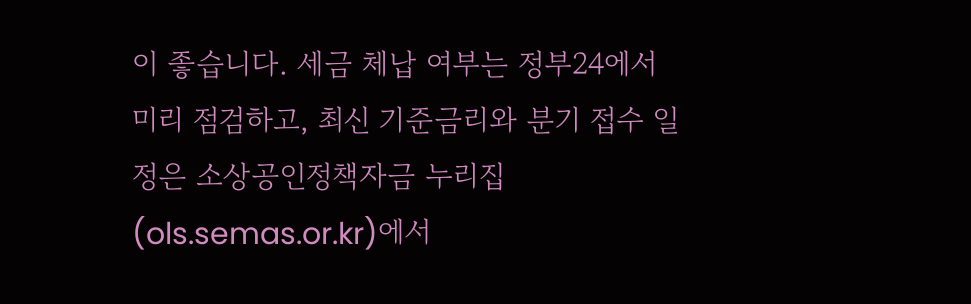이 좋습니다. 세금 체납 여부는 정부24에서 미리 점검하고, 최신 기준금리와 분기 접수 일정은 소상공인정책자금 누리집(ols.semas.or.kr)에서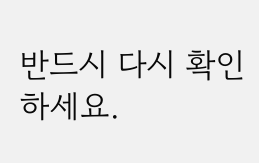반드시 다시 확인하세요.